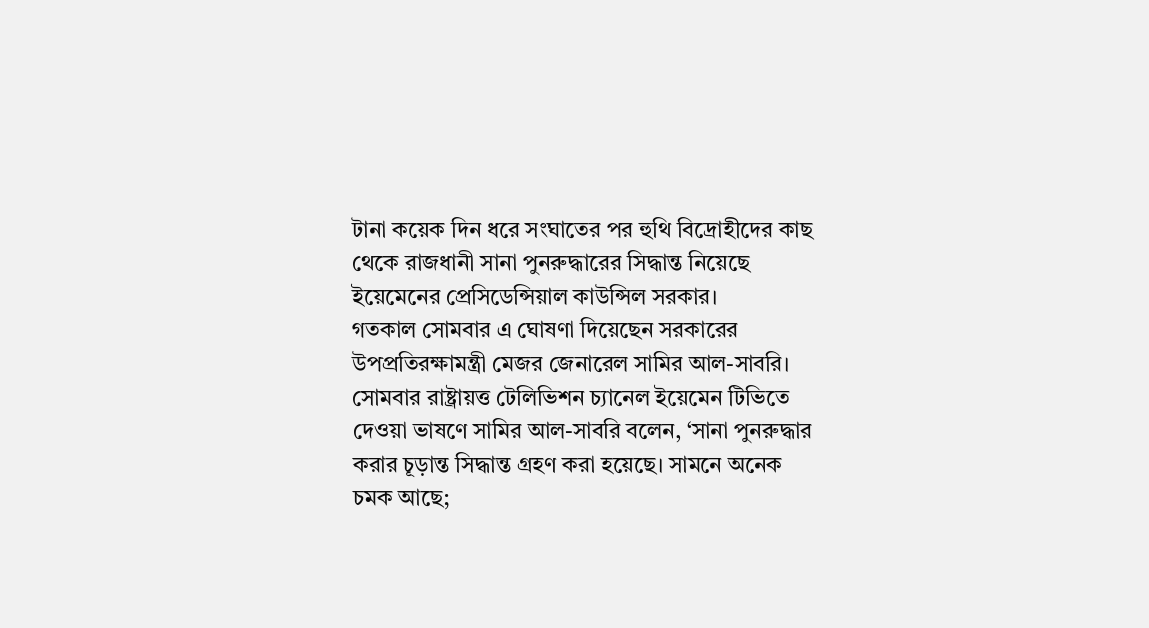টানা কয়েক দিন ধরে সংঘাতের পর হুথি বিদ্রোহীদের কাছ থেকে রাজধানী সানা পুনরুদ্ধারের সিদ্ধান্ত নিয়েছে ইয়েমেনের প্রেসিডেন্সিয়াল কাউন্সিল সরকার।
গতকাল সোমবার এ ঘোষণা দিয়েছেন সরকারের উপপ্রতিরক্ষামন্ত্রী মেজর জেনারেল সামির আল-সাবরি।
সোমবার রাষ্ট্রায়ত্ত টেলিভিশন চ্যানেল ইয়েমেন টিভিতে দেওয়া ভাষণে সামির আল-সাবরি বলেন, ‘সানা পুনরুদ্ধার করার চূড়ান্ত সিদ্ধান্ত গ্রহণ করা হয়েছে। সামনে অনেক চমক আছে;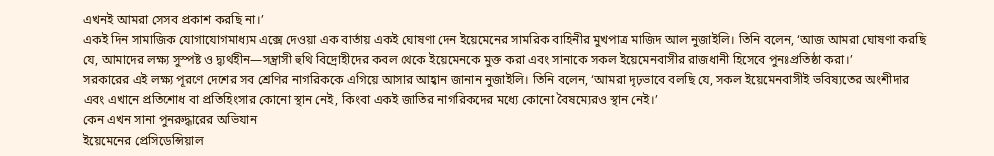এখনই আমরা সেসব প্রকাশ করছি না।’
একই দিন সামাজিক যোগাযোগমাধ্যম এক্সে দেওয়া এক বার্তায় একই ঘোষণা দেন ইয়েমেনের সামরিক বাহিনীর মুখপাত্র মাজিদ আল নুজাইলি। তিনি বলেন, ‘আজ আমরা ঘোষণা করছি যে, আমাদের লক্ষ্য সুস্পষ্ট ও দ্ব্যর্থহীন—সন্ত্রাসী হুথি বিদ্রোহীদের কবল থেকে ইয়েমেনকে মুক্ত করা এবং সানাকে সকল ইয়েমেনবাসীর রাজধানী হিসেবে পুনঃপ্রতিষ্ঠা করা।’
সরকারের এই লক্ষ্য পূরণে দেশের সব শ্রেণির নাগরিককে এগিয়ে আসার আহ্বান জানান নুজাইলি। তিনি বলেন, ‘আমরা দৃঢ়ভাবে বলছি যে, সকল ইয়েমেনবাসীই ভবিষ্যতের অংশীদার এবং এখানে প্রতিশোধ বা প্রতিহিংসার কোনো স্থান নেই, কিংবা একই জাতির নাগরিকদের মধ্যে কোনো বৈষম্যেরও স্থান নেই।’
কেন এখন সানা পুনরুদ্ধারের অভিযান
ইয়েমেনের প্রেসিডেন্সিয়াল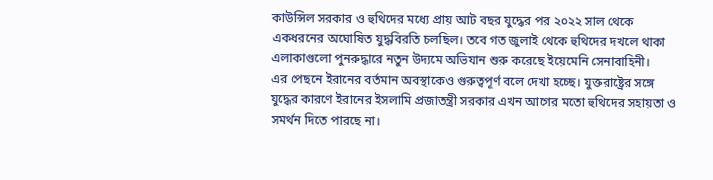কাউন্সিল সরকার ও হুথিদের মধ্যে প্রায় আট বছর যুদ্ধের পর ২০২২ সাল থেকে একধরনের অঘোষিত যুদ্ধবিরতি চলছিল। তবে গত জুলাই থেকে হুথিদের দখলে থাকা এলাকাগুলো পুনরুদ্ধারে নতুন উদ্যমে অভিযান শুরু করেছে ইয়েমেনি সেনাবাহিনী।
এর পেছনে ইরানের বর্তমান অবস্থাকেও গুরুত্বপূর্ণ বলে দেখা হচ্ছে। যুক্তরাষ্ট্রের সঙ্গে যুদ্ধের কারণে ইরানের ইসলামি প্রজাতন্ত্রী সরকার এখন আগের মতো হুথিদের সহায়তা ও সমর্থন দিতে পারছে না।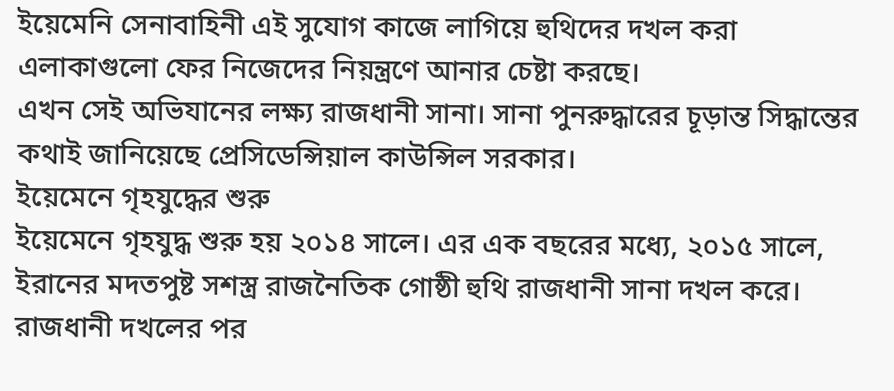ইয়েমেনি সেনাবাহিনী এই সুযোগ কাজে লাগিয়ে হুথিদের দখল করা এলাকাগুলো ফের নিজেদের নিয়ন্ত্রণে আনার চেষ্টা করছে।
এখন সেই অভিযানের লক্ষ্য রাজধানী সানা। সানা পুনরুদ্ধারের চূড়ান্ত সিদ্ধান্তের কথাই জানিয়েছে প্রেসিডেন্সিয়াল কাউন্সিল সরকার।
ইয়েমেনে গৃহযুদ্ধের শুরু
ইয়েমেনে গৃহযুদ্ধ শুরু হয় ২০১৪ সালে। এর এক বছরের মধ্যে, ২০১৫ সালে, ইরানের মদতপুষ্ট সশস্ত্র রাজনৈতিক গোষ্ঠী হুথি রাজধানী সানা দখল করে।
রাজধানী দখলের পর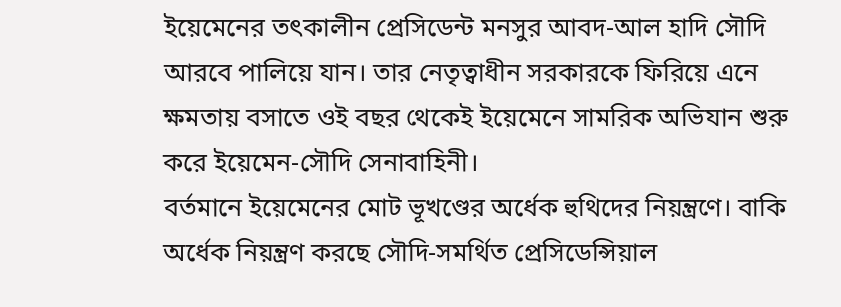ইয়েমেনের তৎকালীন প্রেসিডেন্ট মনসুর আবদ-আল হাদি সৌদি আরবে পালিয়ে যান। তার নেতৃত্বাধীন সরকারকে ফিরিয়ে এনে ক্ষমতায় বসাতে ওই বছর থেকেই ইয়েমেনে সামরিক অভিযান শুরু করে ইয়েমেন-সৌদি সেনাবাহিনী।
বর্তমানে ইয়েমেনের মোট ভূখণ্ডের অর্ধেক হুথিদের নিয়ন্ত্রণে। বাকি অর্ধেক নিয়ন্ত্রণ করছে সৌদি-সমর্থিত প্রেসিডেন্সিয়াল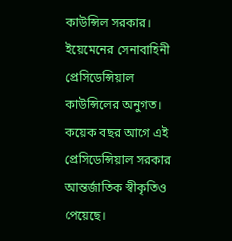কাউন্সিল সরকার। ইয়েমেনের সেনাবাহিনী প্রেসিডেন্সিয়াল কাউন্সিলের অনুগত। কয়েক বছর আগে এই প্রেসিডেন্সিয়াল সরকার আন্তর্জাতিক স্বীকৃতিও পেয়েছে।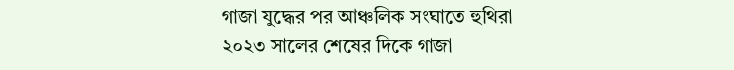গাজা যুদ্ধের পর আঞ্চলিক সংঘাতে হুথিরা
২০২৩ সালের শেষের দিকে গাজা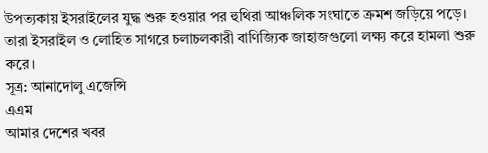উপত্যকায় ইসরাইলের যুদ্ধ শুরু হওয়ার পর হুথিরা আঞ্চলিক সংঘাতে ক্রমশ জড়িয়ে পড়ে। তারা ইসরাইল ও লোহিত সাগরে চলাচলকারী বাণিজ্যিক জাহাজগুলো লক্ষ্য করে হামলা শুরু করে।
সূত্র: আনাদোলু এজেন্সি
এএম
আমার দেশের খবর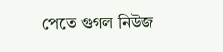পেতে গুগল নিউজ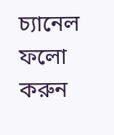চ্যানেল ফলো করুন